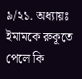৯/২১. অধ্যায়ঃ
ইমামকে রুকূতে পেলে কি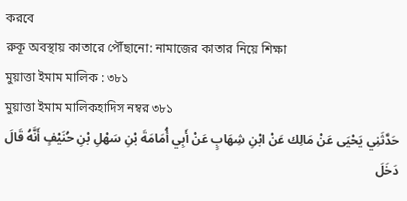করবে
রুকূ অবস্থায় কাতারে পৌঁছানো: নামাজের কাতার নিয়ে শিক্ষা
মুয়াত্তা ইমাম মালিক : ৩৮১
মুয়াত্তা ইমাম মালিকহাদিস নম্বর ৩৮১
حَدَّثَنِي يَحْيَى عَنْ مَالِك عَنْ ابْنِ شِهَابٍ عَنْ أَبِي أُمَامَةَ بْنِ سَهْلِ بْنِ حُنَيْفٍ أَنَّهُ قَالَ دَخَلَ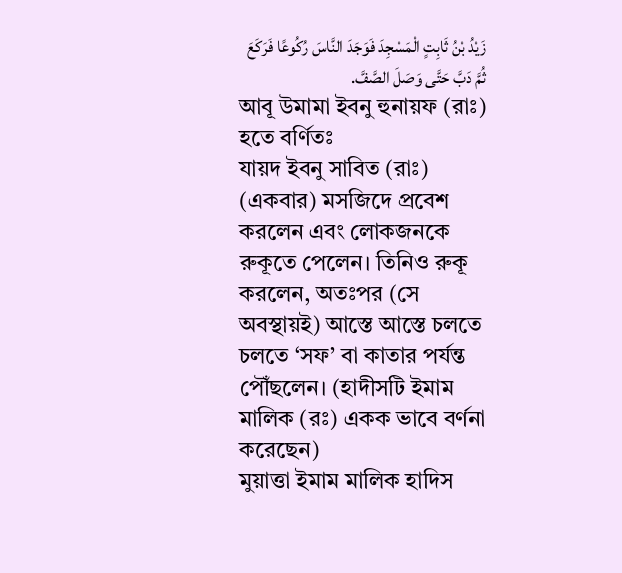زَيْدُ بْنُ ثَابِتٍ الْمَسْجِدَ فَوَجَدَ النَّاسَ رُكُوعًا فَرَكَعَ ثُمَّ دَبَّ حَتَّى وَصَلَ الصَّفَّ.
আবূ উমামা ইবনু হুনায়ফ (রাঃ) হতে বর্ণিতঃ
যায়দ ইবনু সাবিত (রাঃ) (একবার) মসজিদে প্রবেশ করলেন এবং লোকজনকে রুকূতে পেলেন। তিনিও রুকূ করলেন, অতঃপর (সে অবস্থায়ই) আস্তে আস্তে চলতে চলতে ‘সফ’ বা কাতার পর্যন্ত পৌঁছলেন। (হাদীসটি ইমাম মালিক (রঃ) একক ভাবে বর্ণনা করেছেন)
মুয়াত্তা ইমাম মালিক হাদিস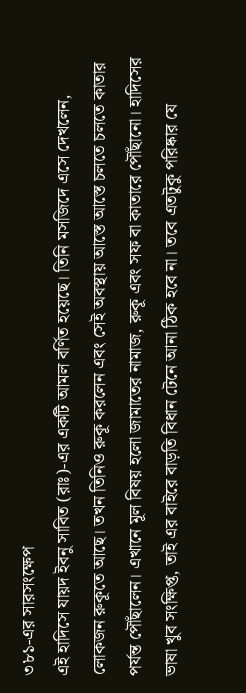৩৮১-এর সারসংক্ষেপ
এই হাদিসে যায়দ ইবনু সাবিত (রাঃ)-এর একটি আমল বর্ণিত হয়েছে। তিনি মসজিদে এসে দেখলেন, লোকজন রুকূতে আছে। তখন তিনিও রুকূ করলেন এবং সেই অবস্থায় আস্তে আস্তে চলতে চলতে কাতার পর্যন্ত পৌঁছালেন। এখানে মূল বিষয় হলো জামাতের নামাজ, রুকূ এবং সফ বা কাতারে পৌঁছানো। হাদিসের ভাষা খুব সংক্ষিপ্ত, তাই এর বাইরে বাড়তি বিধান টেনে আনা ঠিক হবে না। তবে এতটুকু পরিষ্কার যে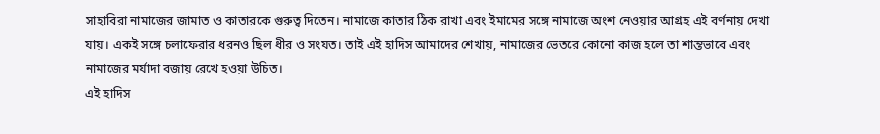সাহাবিরা নামাজের জামাত ও কাতারকে গুরুত্ব দিতেন। নামাজে কাতার ঠিক রাখা এবং ইমামের সঙ্গে নামাজে অংশ নেওয়ার আগ্রহ এই বর্ণনায় দেখা যায়। একই সঙ্গে চলাফেরার ধরনও ছিল ধীর ও সংযত। তাই এই হাদিস আমাদের শেখায়, নামাজের ভেতরে কোনো কাজ হলে তা শান্তভাবে এবং নামাজের মর্যাদা বজায় রেখে হওয়া উচিত।
এই হাদিস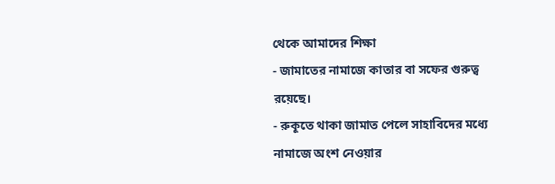থেকে আমাদের শিক্ষা
- জামাতের নামাজে কাতার বা সফের গুরুত্ব রয়েছে।
- রুকূতে থাকা জামাত পেলে সাহাবিদের মধ্যে নামাজে অংশ নেওয়ার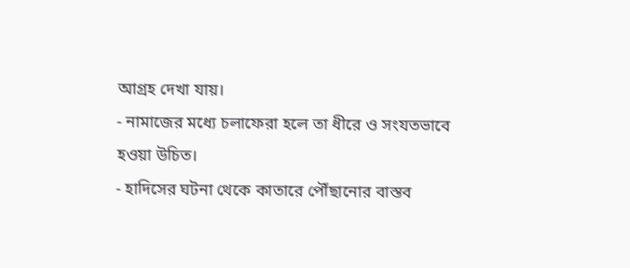আগ্রহ দেখা যায়।
- নামাজের মধ্যে চলাফেরা হলে তা ধীরে ও সংযতভাবে হওয়া উচিত।
- হাদিসের ঘটনা থেকে কাতারে পৌঁছানোর বাস্তব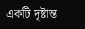একটি দৃষ্টান্ত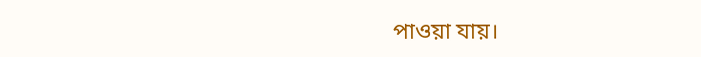পাওয়া যায়।